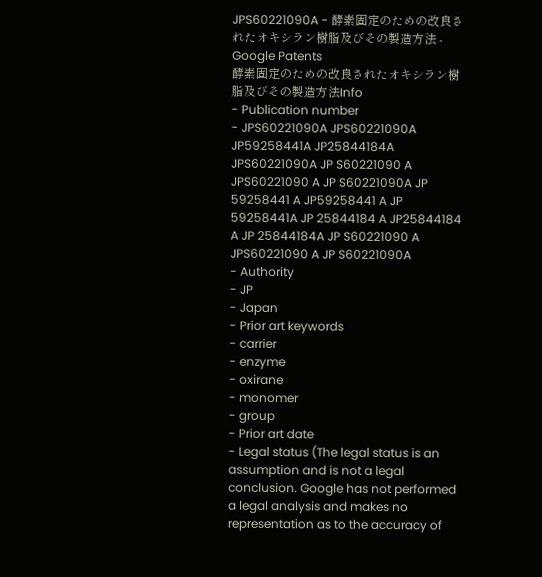JPS60221090A - 酵素固定のための改良されたオキシラン樹脂及びその製造方法 - Google Patents
酵素固定のための改良されたオキシラン樹脂及びその製造方法Info
- Publication number
- JPS60221090A JPS60221090A JP59258441A JP25844184A JPS60221090A JP S60221090 A JPS60221090 A JP S60221090A JP 59258441 A JP59258441 A JP 59258441A JP 25844184 A JP25844184 A JP 25844184A JP S60221090 A JPS60221090 A JP S60221090A
- Authority
- JP
- Japan
- Prior art keywords
- carrier
- enzyme
- oxirane
- monomer
- group
- Prior art date
- Legal status (The legal status is an assumption and is not a legal conclusion. Google has not performed a legal analysis and makes no representation as to the accuracy of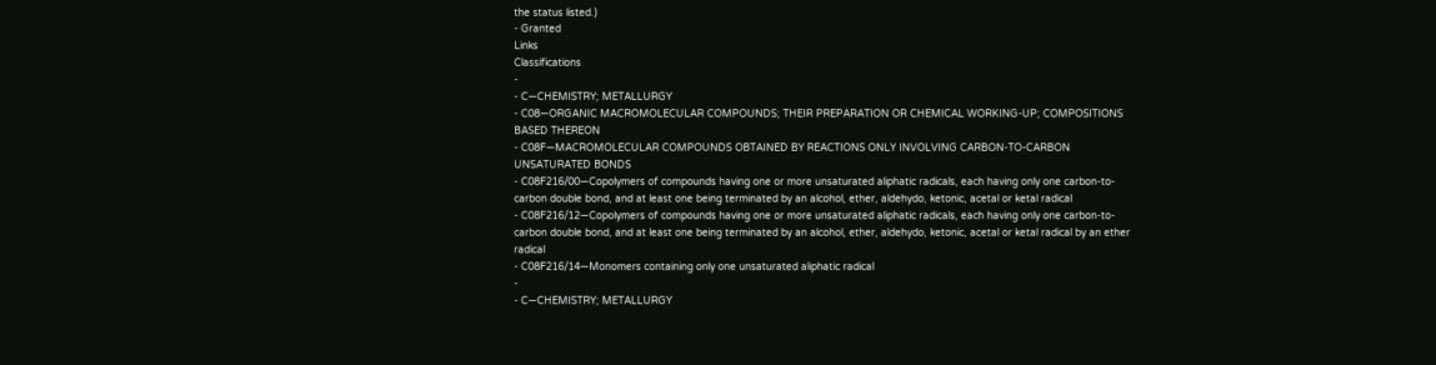the status listed.)
- Granted
Links
Classifications
-
- C—CHEMISTRY; METALLURGY
- C08—ORGANIC MACROMOLECULAR COMPOUNDS; THEIR PREPARATION OR CHEMICAL WORKING-UP; COMPOSITIONS BASED THEREON
- C08F—MACROMOLECULAR COMPOUNDS OBTAINED BY REACTIONS ONLY INVOLVING CARBON-TO-CARBON UNSATURATED BONDS
- C08F216/00—Copolymers of compounds having one or more unsaturated aliphatic radicals, each having only one carbon-to-carbon double bond, and at least one being terminated by an alcohol, ether, aldehydo, ketonic, acetal or ketal radical
- C08F216/12—Copolymers of compounds having one or more unsaturated aliphatic radicals, each having only one carbon-to-carbon double bond, and at least one being terminated by an alcohol, ether, aldehydo, ketonic, acetal or ketal radical by an ether radical
- C08F216/14—Monomers containing only one unsaturated aliphatic radical
-
- C—CHEMISTRY; METALLURGY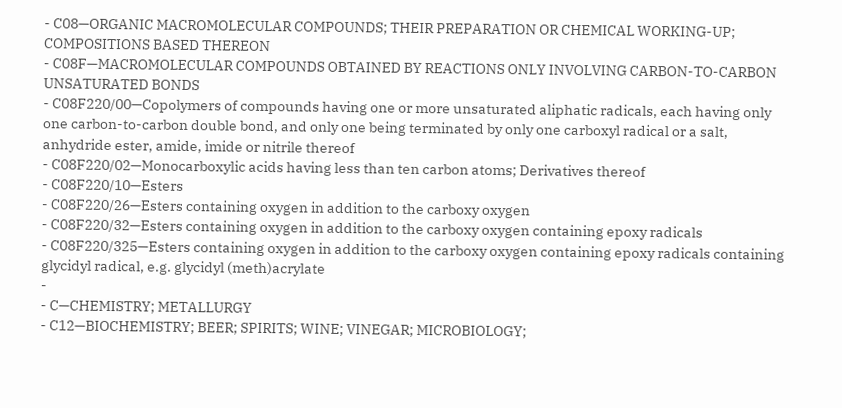- C08—ORGANIC MACROMOLECULAR COMPOUNDS; THEIR PREPARATION OR CHEMICAL WORKING-UP; COMPOSITIONS BASED THEREON
- C08F—MACROMOLECULAR COMPOUNDS OBTAINED BY REACTIONS ONLY INVOLVING CARBON-TO-CARBON UNSATURATED BONDS
- C08F220/00—Copolymers of compounds having one or more unsaturated aliphatic radicals, each having only one carbon-to-carbon double bond, and only one being terminated by only one carboxyl radical or a salt, anhydride ester, amide, imide or nitrile thereof
- C08F220/02—Monocarboxylic acids having less than ten carbon atoms; Derivatives thereof
- C08F220/10—Esters
- C08F220/26—Esters containing oxygen in addition to the carboxy oxygen
- C08F220/32—Esters containing oxygen in addition to the carboxy oxygen containing epoxy radicals
- C08F220/325—Esters containing oxygen in addition to the carboxy oxygen containing epoxy radicals containing glycidyl radical, e.g. glycidyl (meth)acrylate
-
- C—CHEMISTRY; METALLURGY
- C12—BIOCHEMISTRY; BEER; SPIRITS; WINE; VINEGAR; MICROBIOLOGY;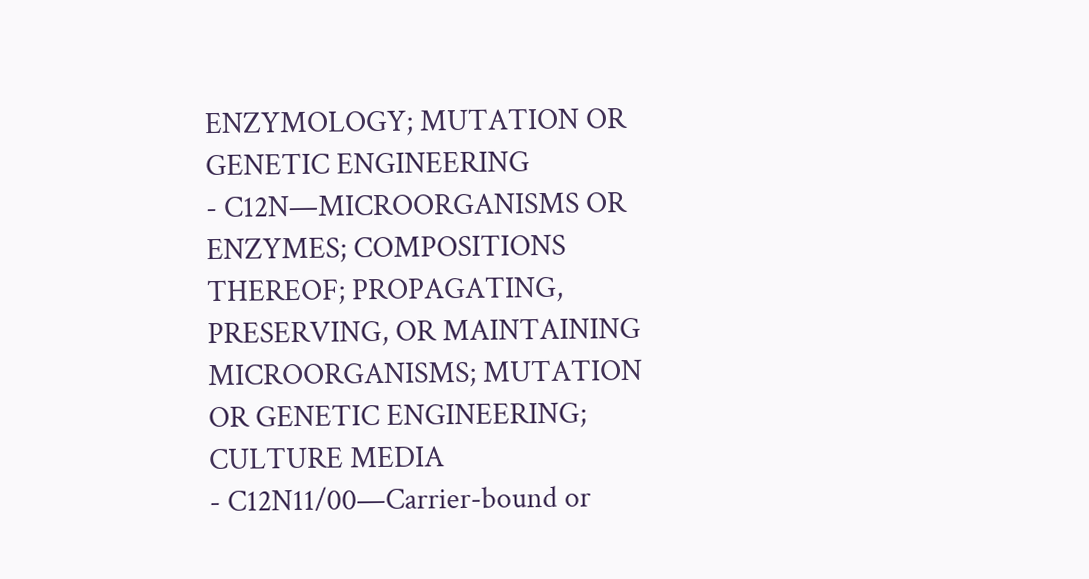ENZYMOLOGY; MUTATION OR GENETIC ENGINEERING
- C12N—MICROORGANISMS OR ENZYMES; COMPOSITIONS THEREOF; PROPAGATING, PRESERVING, OR MAINTAINING MICROORGANISMS; MUTATION OR GENETIC ENGINEERING; CULTURE MEDIA
- C12N11/00—Carrier-bound or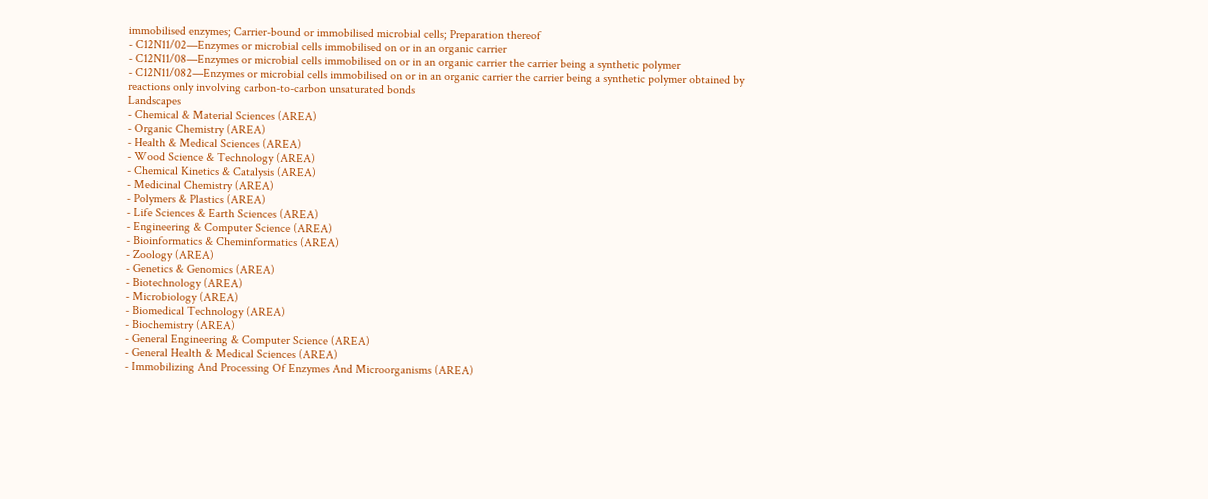immobilised enzymes; Carrier-bound or immobilised microbial cells; Preparation thereof
- C12N11/02—Enzymes or microbial cells immobilised on or in an organic carrier
- C12N11/08—Enzymes or microbial cells immobilised on or in an organic carrier the carrier being a synthetic polymer
- C12N11/082—Enzymes or microbial cells immobilised on or in an organic carrier the carrier being a synthetic polymer obtained by reactions only involving carbon-to-carbon unsaturated bonds
Landscapes
- Chemical & Material Sciences (AREA)
- Organic Chemistry (AREA)
- Health & Medical Sciences (AREA)
- Wood Science & Technology (AREA)
- Chemical Kinetics & Catalysis (AREA)
- Medicinal Chemistry (AREA)
- Polymers & Plastics (AREA)
- Life Sciences & Earth Sciences (AREA)
- Engineering & Computer Science (AREA)
- Bioinformatics & Cheminformatics (AREA)
- Zoology (AREA)
- Genetics & Genomics (AREA)
- Biotechnology (AREA)
- Microbiology (AREA)
- Biomedical Technology (AREA)
- Biochemistry (AREA)
- General Engineering & Computer Science (AREA)
- General Health & Medical Sciences (AREA)
- Immobilizing And Processing Of Enzymes And Microorganisms (AREA)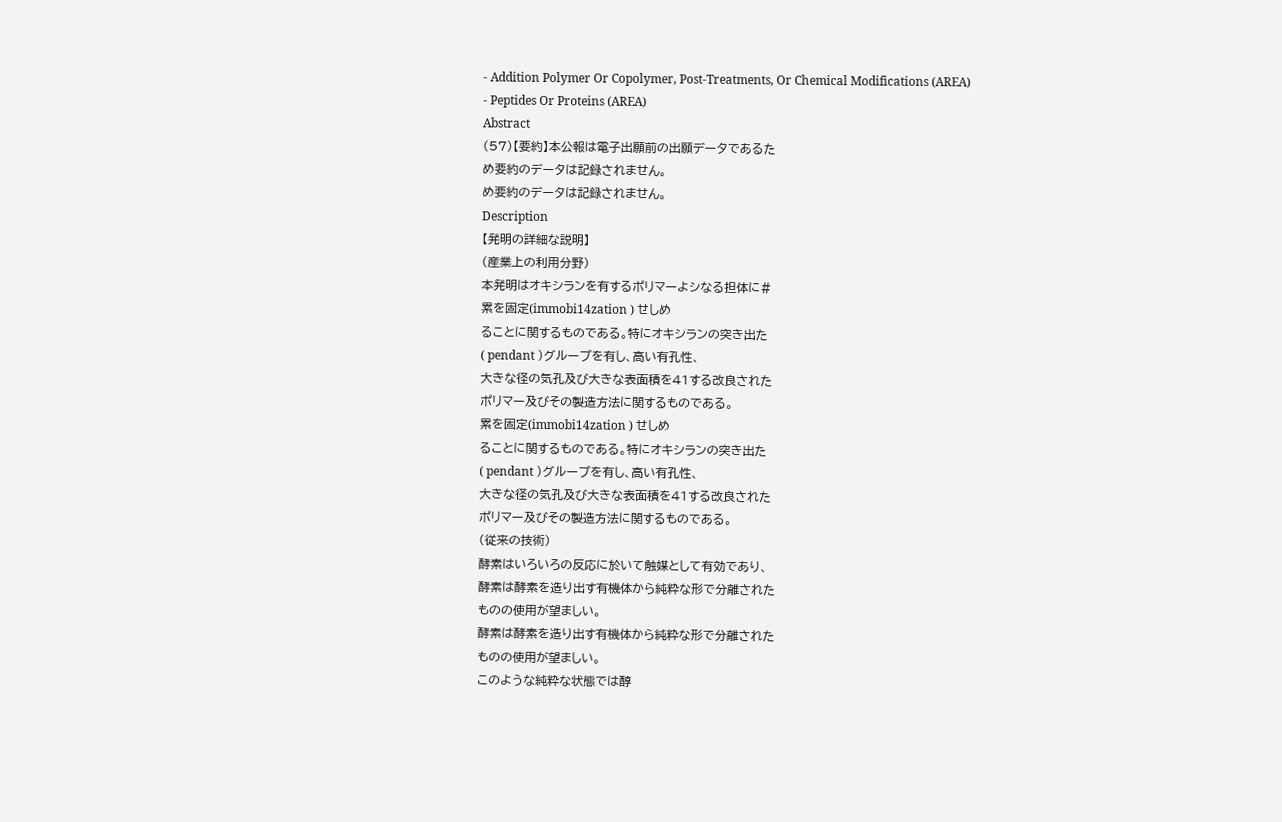- Addition Polymer Or Copolymer, Post-Treatments, Or Chemical Modifications (AREA)
- Peptides Or Proteins (AREA)
Abstract
(57)【要約】本公報は電子出願前の出願データであるた
め要約のデータは記録されません。
め要約のデータは記録されません。
Description
【発明の詳細な説明】
(産業上の利用分野)
本発明はオキシランを有するポリマーよシなる担体に#
累を固定(immobi14zation ) せしめ
ることに関するものである。特にオキシランの突き出た
( pendant )グループを有し、高い有孔性、
大きな径の気孔及び大きな表面積を41する改良された
ポリマー及びその製造方法に関するものである。
累を固定(immobi14zation ) せしめ
ることに関するものである。特にオキシランの突き出た
( pendant )グループを有し、高い有孔性、
大きな径の気孔及び大きな表面積を41する改良された
ポリマー及びその製造方法に関するものである。
(従来の技術)
酵素はいろいろの反応に於いて触媒として有効であり、
酵素は酵素を造り出す有機体から純粋な形で分離された
ものの使用が望ましい。
酵素は酵素を造り出す有機体から純粋な形で分離された
ものの使用が望ましい。
このような純粋な状態では醇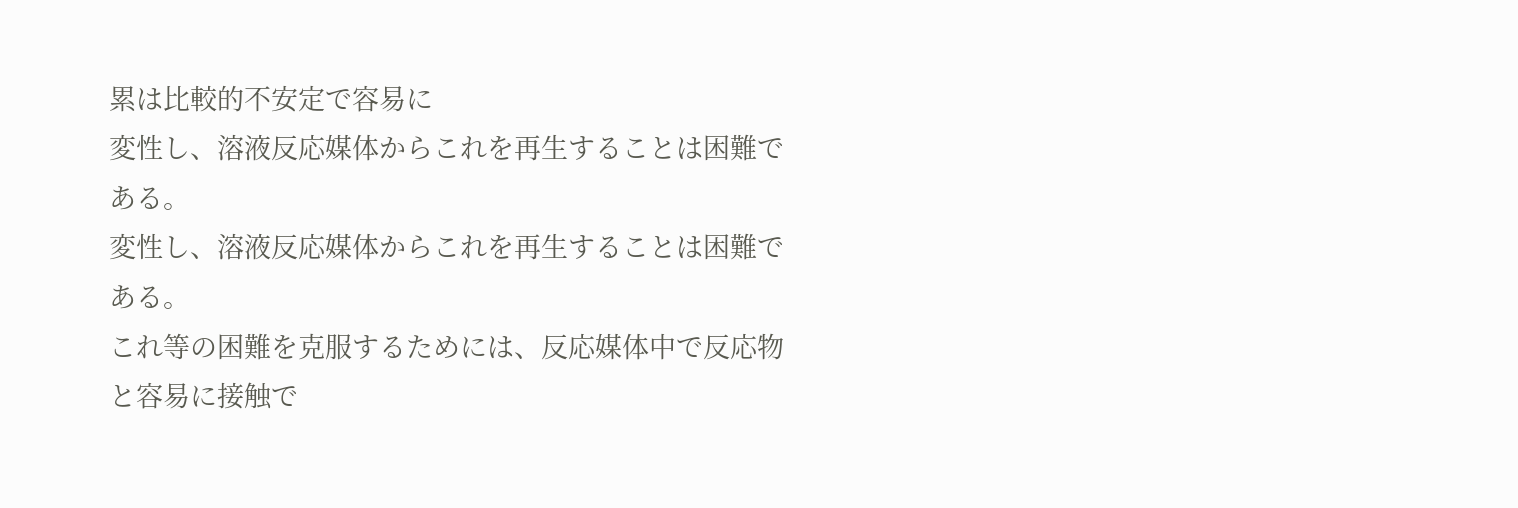累は比較的不安定で容易に
変性し、溶液反応媒体からこれを再生することは困難で
ある。
変性し、溶液反応媒体からこれを再生することは困難で
ある。
これ等の困難を克服するためには、反応媒体中で反応物
と容易に接触で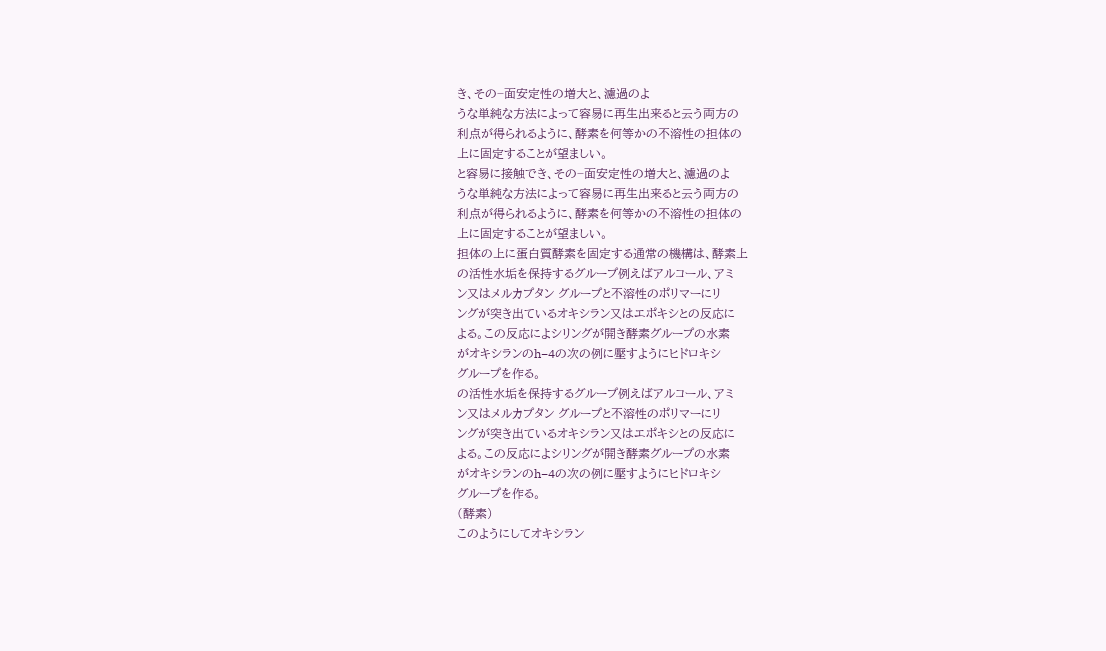き、その−面安定性の増大と、濾過のよ
うな単純な方法によって容易に再生出来ると云う両方の
利点が得られるように、酵素を何等かの不溶性の担体の
上に固定することが望ましい。
と容易に接触でき、その−面安定性の増大と、濾過のよ
うな単純な方法によって容易に再生出来ると云う両方の
利点が得られるように、酵素を何等かの不溶性の担体の
上に固定することが望ましい。
担体の上に蛋白質酵素を固定する通常の機構は、酵素上
の活性水垢を保持するグループ例えばアルコール、アミ
ン又はメルカプタン グループと不溶性のポリマーにリ
ングが突き出ているオキシラン又はエポキシとの反応に
よる。この反応によシリングが開き酵素グループの水素
がオキシランのh−4の次の例に壓すようにヒドロキシ
グループを作る。
の活性水垢を保持するグループ例えばアルコール、アミ
ン又はメルカプタン グループと不溶性のポリマーにリ
ングが突き出ているオキシラン又はエポキシとの反応に
よる。この反応によシリングが開き酵素グループの水素
がオキシランのh−4の次の例に壓すようにヒドロキシ
グループを作る。
(酵素)
このようにしてオキシラン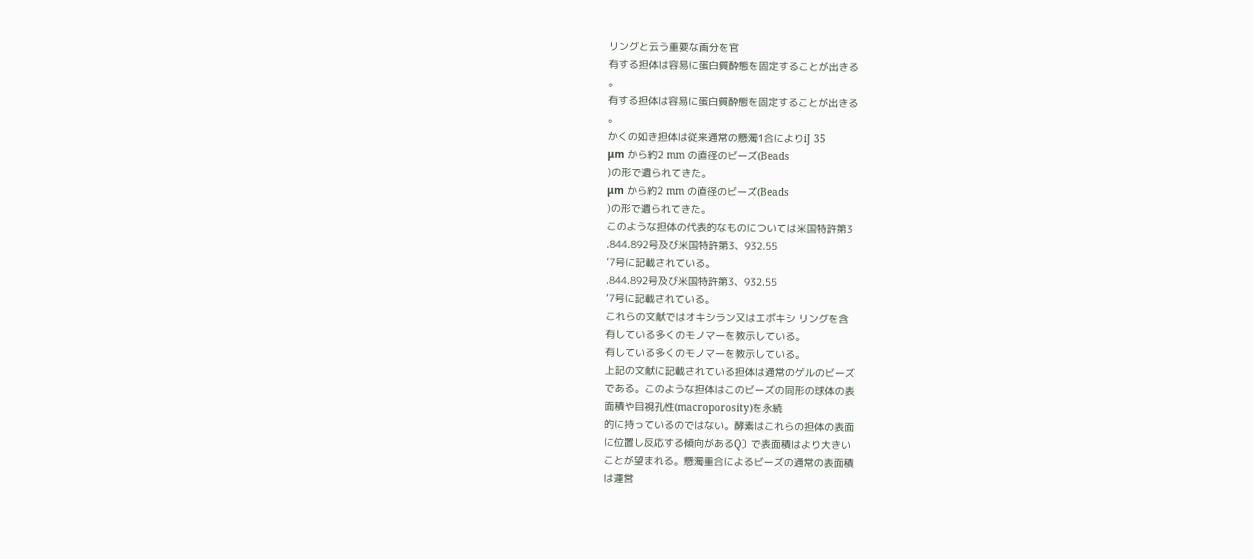リングと云う重要な画分を官
有する担体は容易に蛋白質酔態を固定することが出きる
。
有する担体は容易に蛋白質酔態を固定することが出きる
。
かくの如き担体は従来通常の懸濁1合によりiJ 35
μm から約2 mm の直径のビーズ(Beads
)の形で遺られてきた。
μm から約2 mm の直径のビーズ(Beads
)の形で遺られてきた。
このような担体の代表的なものについては米国特許第3
.844.892号及び米国特許第3、932.55
’7号に記載されている。
.844.892号及び米国特許第3、932.55
’7号に記載されている。
これらの文献ではオキシラン又はエポキシ リングを含
有している多くのモノマーを教示している。
有している多くのモノマーを教示している。
上記の文献に記載されている担体は通常のゲルのビーズ
である。このような担体はこのビーズの同形の球体の表
面積や目視孔性(macroporosity)を永続
的に持っているのではない。酵素はこれらの担体の表面
に位置し反応する傾向があるQ〕で表面積はより大きい
ことが望まれる。懸濁重合によるビーズの通常の表面積
は運営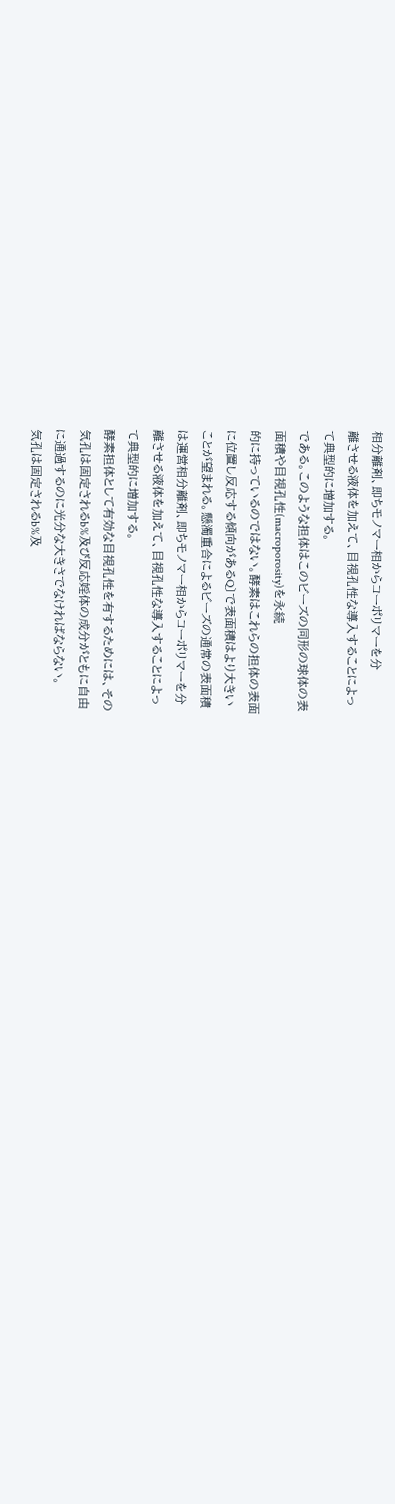相分離剤、即ちモノマー相からコーポリマーを分
離させる液体を加えて、目視孔性な導入することによっ
て典型的に増加する。
である。このような担体はこのビーズの同形の球体の表
面積や目視孔性(macroporosity)を永続
的に持っているのではない。酵素はこれらの担体の表面
に位置し反応する傾向があるQ〕で表面積はより大きい
ことが望まれる。懸濁重合によるビーズの通常の表面積
は運営相分離剤、即ちモノマー相からコーポリマーを分
離させる液体を加えて、目視孔性な導入することによっ
て典型的に増加する。
酵素担体として有効な目視孔性を有するためには、その
気孔は固定されるb%及び反応婬体の成分がともに自由
に通過するのに光分な大きさでなければならない。
気孔は固定されるb%及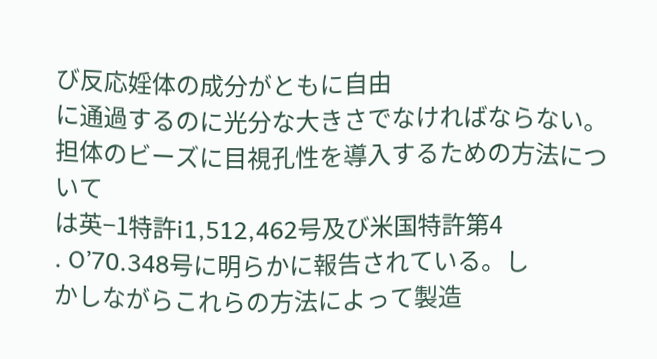び反応婬体の成分がともに自由
に通過するのに光分な大きさでなければならない。
担体のビーズに目視孔性を導入するための方法について
は英−1特許i1,512,462号及び米国特許第4
. O’70.348号に明らかに報告されている。し
かしながらこれらの方法によって製造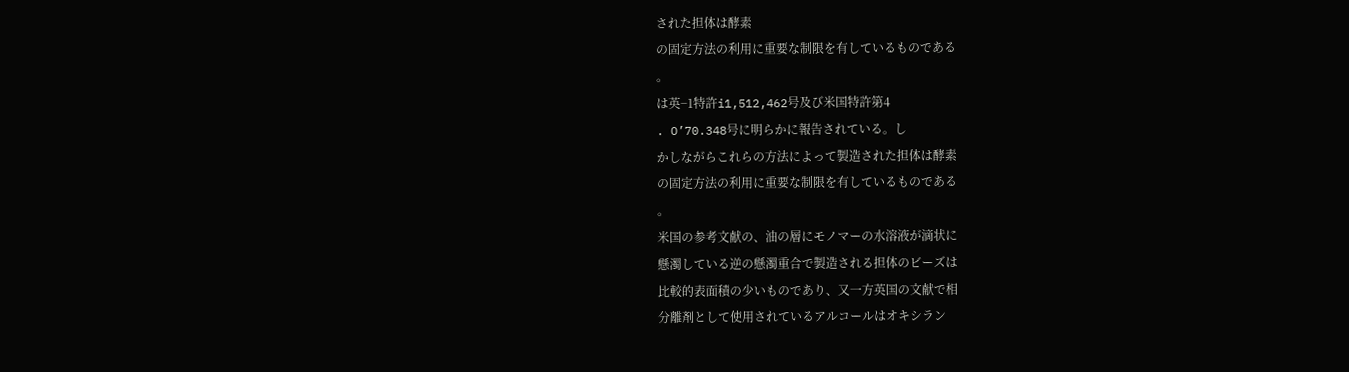された担体は酵素
の固定方法の利用に重要な制限を有しているものである
。
は英−1特許i1,512,462号及び米国特許第4
. O’70.348号に明らかに報告されている。し
かしながらこれらの方法によって製造された担体は酵素
の固定方法の利用に重要な制限を有しているものである
。
米国の参考文献の、油の層にモノマーの水溶液が滴状に
懸濁している逆の懸濁重合で製造される担体のビーズは
比較的表面積の少いものであり、又一方英国の文献で相
分離剤として使用されているアルコールはオキシラン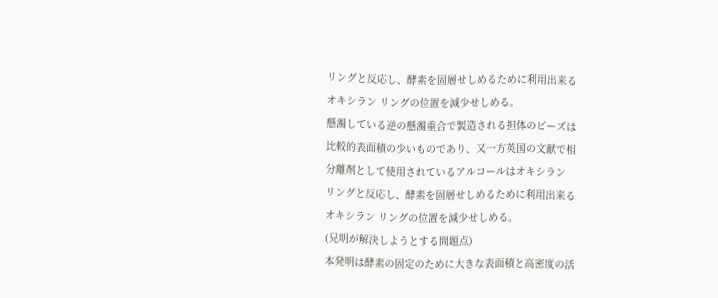リングと反応し、酵素を固層せしめるために利用出来る
オキシラン リングの位置を減少せしめる。
懸濁している逆の懸濁重合で製造される担体のビーズは
比較的表面積の少いものであり、又一方英国の文献で相
分離剤として使用されているアルコールはオキシラン
リングと反応し、酵素を固層せしめるために利用出来る
オキシラン リングの位置を減少せしめる。
(兄明が解決しようとする問題点)
本発明は酵素の固定のために大きな表面積と高密度の活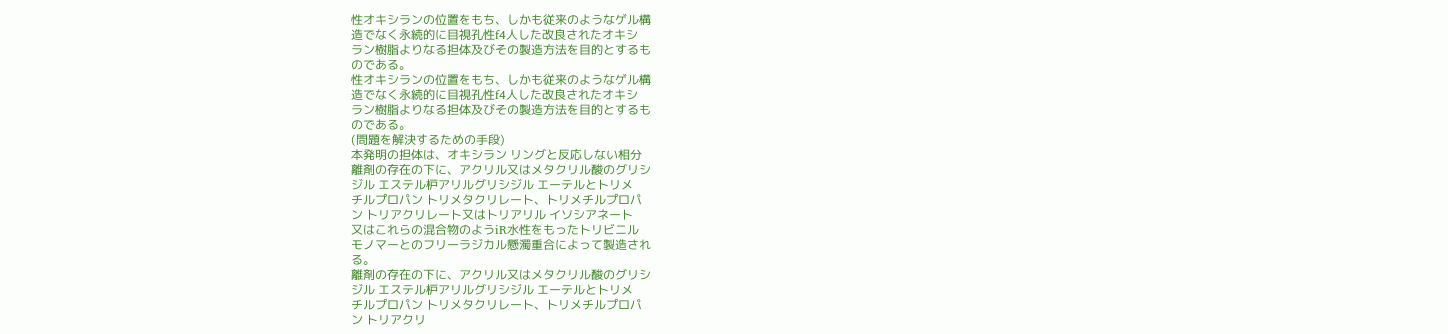性オキシランの位置をもち、しかも従来のようなゲル構
造でなく永続的に目視孔性f4人した改良されたオキシ
ラン樹脂よりなる担体及びその製造方法を目的とするも
のである。
性オキシランの位置をもち、しかも従来のようなゲル構
造でなく永続的に目視孔性f4人した改良されたオキシ
ラン樹脂よりなる担体及びその製造方法を目的とするも
のである。
(問題を解決するための手段)
本発明の担体は、オキシラン リングと反応しない相分
離剤の存在の下に、アクリル又はメタクリル酸のグリシ
ジル エステル枦アリルグリシジル エーテルとトリメ
チルプロパン トリメタクリレート、トリメチルプロパ
ン トリアクリレート又はトリアリル イソシアネート
又はこれらの混合物のようiR水性をもったトリビニル
モノマーとのフリーラジカル懸濁重合によって製造され
る。
離剤の存在の下に、アクリル又はメタクリル酸のグリシ
ジル エステル枦アリルグリシジル エーテルとトリメ
チルプロパン トリメタクリレート、トリメチルプロパ
ン トリアクリ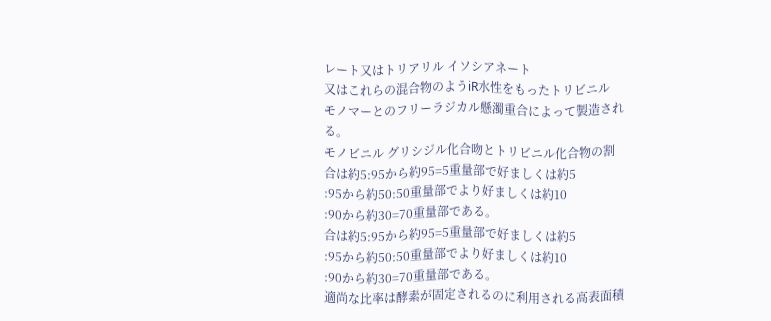レート又はトリアリル イソシアネート
又はこれらの混合物のようiR水性をもったトリビニル
モノマーとのフリーラジカル懸濁重合によって製造され
る。
モノビニル グリシジル化合吻とトリビニル化合物の割
合は約5:95から約95=5重量部で好ましくは約5
:95から約50:50重量部でより好ましくは約10
:90から約30=70重量部である。
合は約5:95から約95=5重量部で好ましくは約5
:95から約50:50重量部でより好ましくは約10
:90から約30=70重量部である。
適尚な比率は酵素が固定されるのに利用される高表面積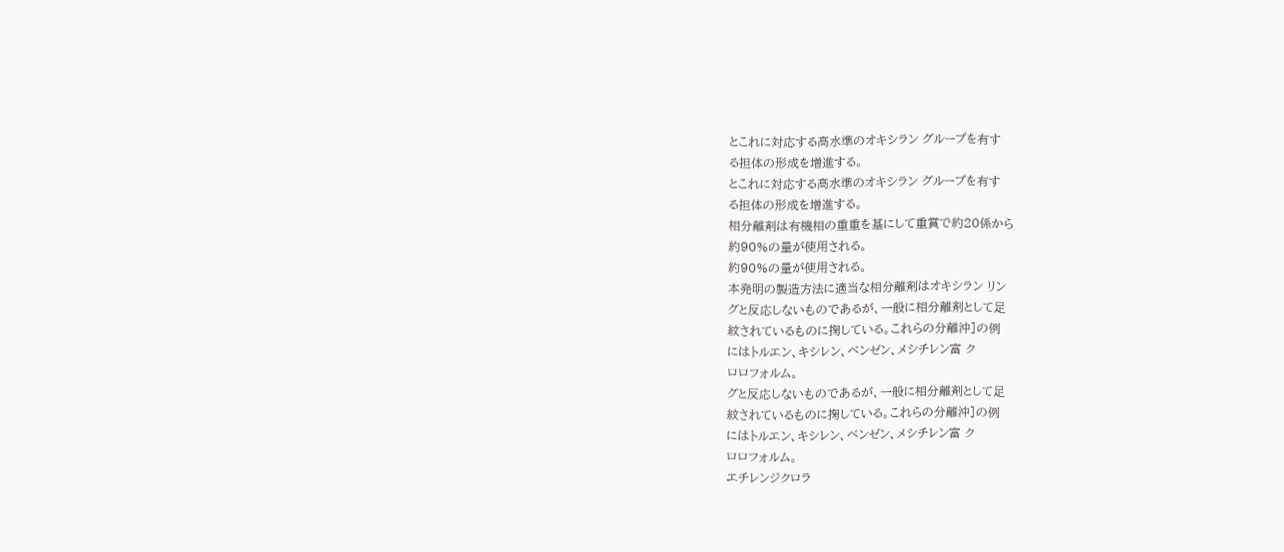とこれに対応する高水準のオキシラン グループを有す
る担体の形成を増進する。
とこれに対応する高水準のオキシラン グループを有す
る担体の形成を増進する。
相分離剤は有機相の重重を基にして重賞で約20係から
約90%の量が使用される。
約90%の量が使用される。
本発明の製造方法に適当な相分離剤はオキシラン リン
グと反応しないものであるが、一般に相分離剤として足
紋されているものに掬している。これらの分離沖]の例
にはトルエン、キシレン、ベンゼン、メシチレン富 ク
ロロフォルム。
グと反応しないものであるが、一般に相分離剤として足
紋されているものに掬している。これらの分離沖]の例
にはトルエン、キシレン、ベンゼン、メシチレン富 ク
ロロフォルム。
エチレンジクロラ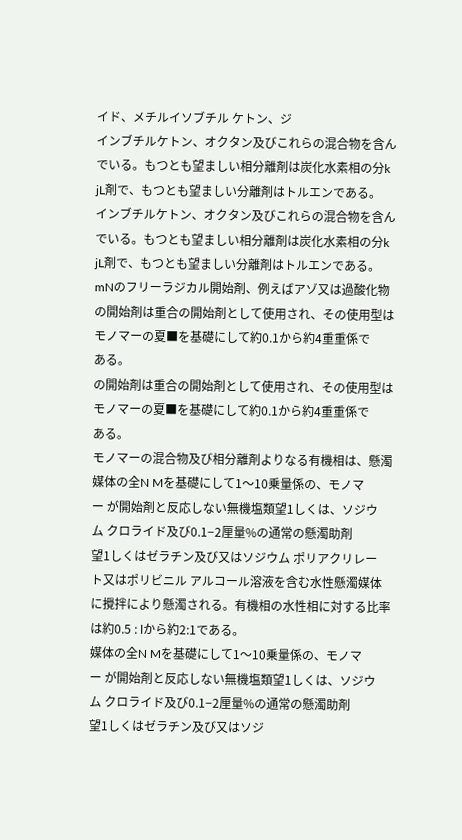イド、メチルイソブチル ケトン、ジ
インブチルケトン、オクタン及びこれらの混合物を含ん
でいる。もつとも望ましい相分離剤は炭化水素相の分k
jL剤で、もつとも望ましい分離剤はトルエンである。
インブチルケトン、オクタン及びこれらの混合物を含ん
でいる。もつとも望ましい相分離剤は炭化水素相の分k
jL剤で、もつとも望ましい分離剤はトルエンである。
mNのフリーラジカル開始剤、例えばアゾ又は過酸化物
の開始剤は重合の開始剤として使用され、その使用型は
モノマーの夏■を基礎にして約0.1から約4重重係で
ある。
の開始剤は重合の開始剤として使用され、その使用型は
モノマーの夏■を基礎にして約0.1から約4重重係で
ある。
モノマーの混合物及び相分離剤よりなる有機相は、懸濁
媒体の全N Mを基礎にして1〜10乗量係の、モノマ
ー が開始剤と反応しない無機塩類望1しくは、ソジウ
ム クロライド及び0.1−2厘量%の通常の懸濁助剤
望1しくはゼラチン及び又はソジウム ポリアクリレー
ト又はポリビニル アルコール溶液を含む水性懸濁媒体
に攪拌により懸濁される。有機相の水性相に対する比率
は約0.5 : lから約2:1である。
媒体の全N Mを基礎にして1〜10乗量係の、モノマ
ー が開始剤と反応しない無機塩類望1しくは、ソジウ
ム クロライド及び0.1−2厘量%の通常の懸濁助剤
望1しくはゼラチン及び又はソジ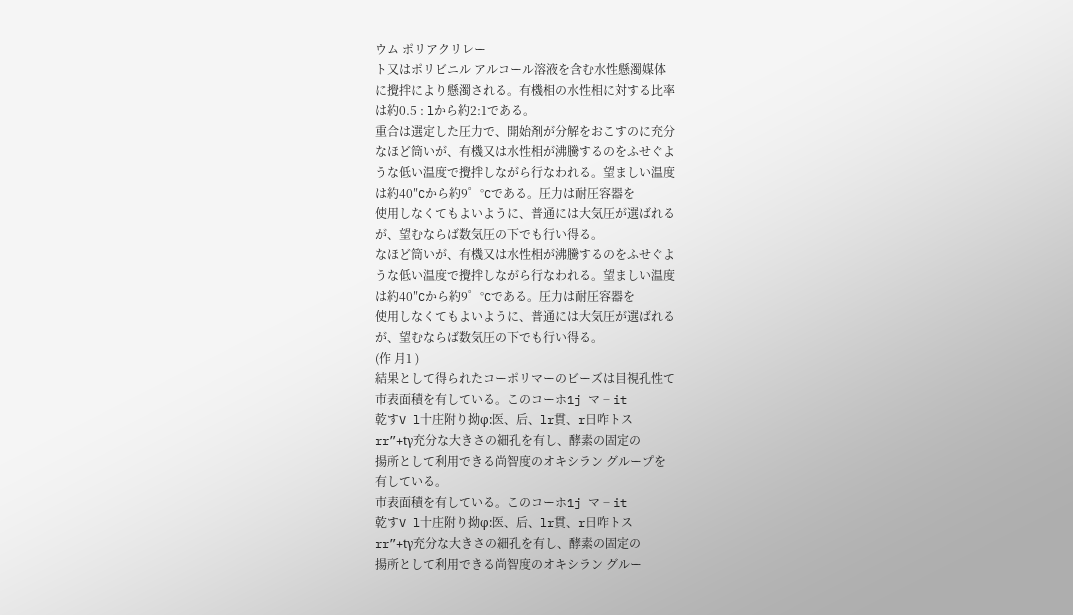ウム ポリアクリレー
ト又はポリビニル アルコール溶液を含む水性懸濁媒体
に攪拌により懸濁される。有機相の水性相に対する比率
は約0.5 : lから約2:1である。
重合は選定した圧力で、開始剤が分解をおこすのに充分
なほど筒いが、有機又は水性相が沸騰するのをふせぐよ
うな低い温度で攪拌しながら行なわれる。望ましい温度
は約40″Cから約9゜°Cである。圧力は耐圧容器を
使用しなくてもよいように、普通には大気圧が選ばれる
が、望むならば数気圧の下でも行い得る。
なほど筒いが、有機又は水性相が沸騰するのをふせぐよ
うな低い温度で攪拌しながら行なわれる。望ましい温度
は約40″Cから約9゜°Cである。圧力は耐圧容器を
使用しなくてもよいように、普通には大気圧が選ばれる
が、望むならば数気圧の下でも行い得る。
(作 月1 )
結果として得られたコーポリマーのビーズは目視孔性て
市表面積を有している。このコーホ1j マ − it
乾すV l十庄附り拗φ:医、后、lr貫、r日咋トス
rr”+tγ充分な大きさの細孔を有し、酵素の固定の
揚所として利用できる尚智度のオキシラン グループを
有している。
市表面積を有している。このコーホ1j マ − it
乾すV l十庄附り拗φ:医、后、lr貫、r日咋トス
rr”+tγ充分な大きさの細孔を有し、酵素の固定の
揚所として利用できる尚智度のオキシラン グルー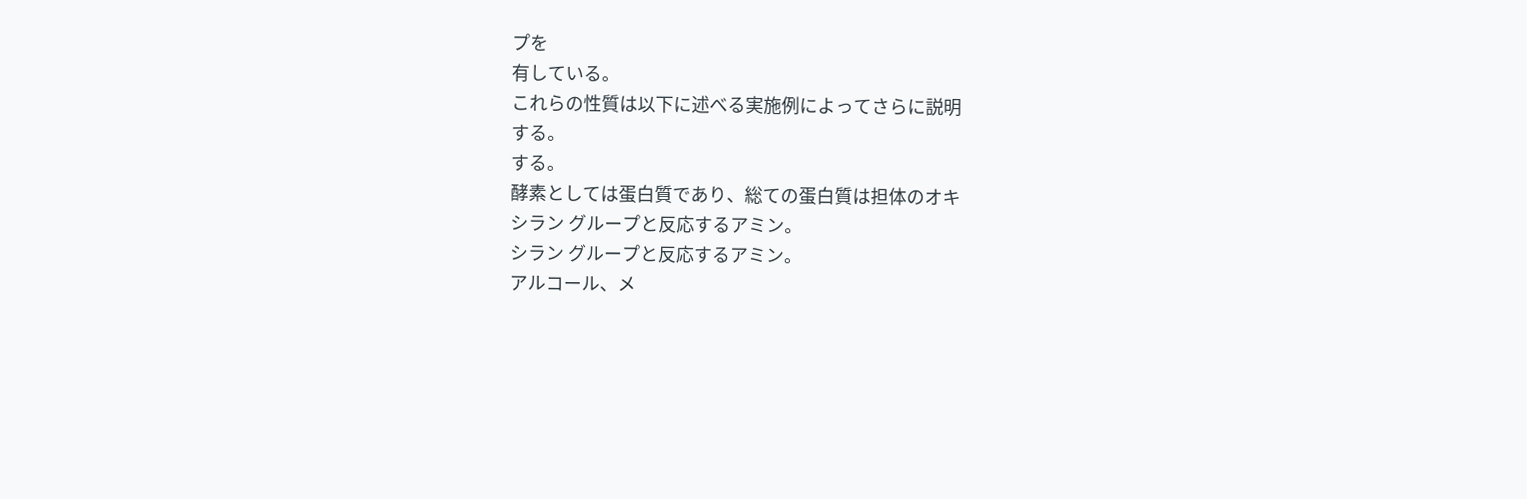プを
有している。
これらの性質は以下に述べる実施例によってさらに説明
する。
する。
酵素としては蛋白質であり、総ての蛋白質は担体のオキ
シラン グループと反応するアミン。
シラン グループと反応するアミン。
アルコール、メ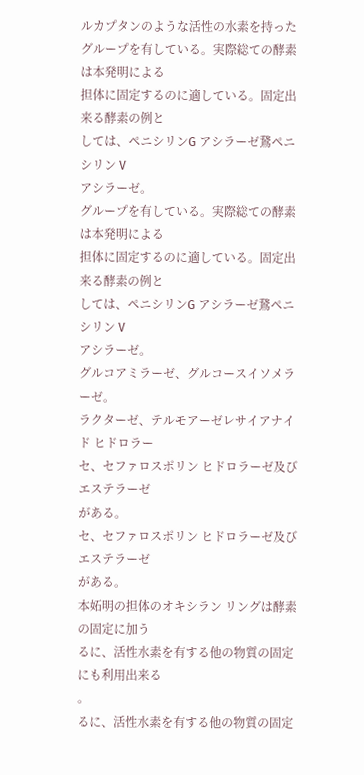ルカプタンのような活性の水素を持った
グループを有している。実際総ての酵素は本発明による
担体に固定するのに適している。固定出来る酵素の例と
しては、ペニシリンG アシラーゼ鵞ペニシリン V
アシラーゼ。
グループを有している。実際総ての酵素は本発明による
担体に固定するのに適している。固定出来る酵素の例と
しては、ペニシリンG アシラーゼ鵞ペニシリン V
アシラーゼ。
グルコアミラーゼ、グルコースイソメラーゼ。
ラクターゼ、テルモアーゼレサイアナイド ヒドロラー
セ、セファロスポリン ヒドロラーゼ及びエステラーゼ
がある。
セ、セファロスポリン ヒドロラーゼ及びエステラーゼ
がある。
本妬明の担体のオキシラン リングは酵素の固定に加う
るに、活性水素を有する他の物質の固定にも利用出来る
。
るに、活性水素を有する他の物質の固定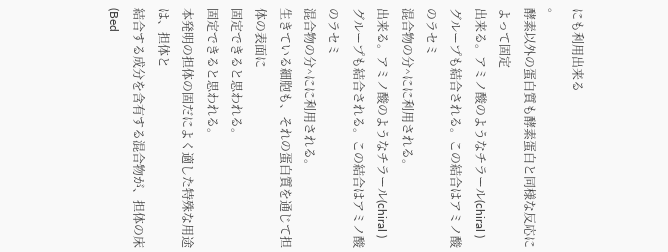にも利用出来る
。
酵素以外の蛋白質も酵素蛋白と同様な反応によって固定
出来る。アミノ酸のようなチラール(chiral )
グループも結合される。この結合はアミノ酸のラセミ
混合物の分^にに利用される。
出来る。アミノ酸のようなチラール(chiral )
グループも結合される。この結合はアミノ酸のラセミ
混合物の分^にに利用される。
生きている細胞も、それの蛋白質を通じて担体の表面に
固定できると思われる。
固定できると思われる。
本発明の担体の固だによく適した特殊な用途は、担体と
結合する成分を含有する混合物が、担体の床(Bed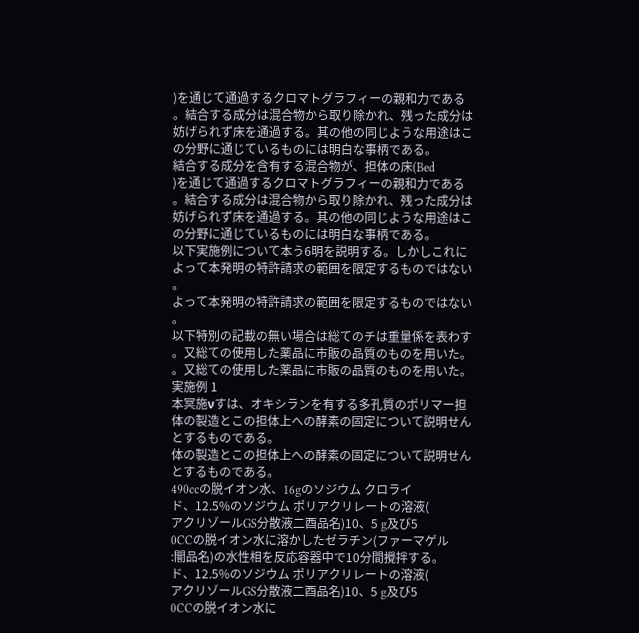)を通じて通過するクロマトグラフィーの親和力である
。結合する成分は混合物から取り除かれ、残った成分は
妨げられず床を通過する。其の他の同じような用途はこ
の分野に通じているものには明白な事柄である。
結合する成分を含有する混合物が、担体の床(Bed
)を通じて通過するクロマトグラフィーの親和力である
。結合する成分は混合物から取り除かれ、残った成分は
妨げられず床を通過する。其の他の同じような用途はこ
の分野に通じているものには明白な事柄である。
以下実施例について本う6明を説明する。しかしこれに
よって本発明の特許請求の範囲を限定するものではない
。
よって本発明の特許請求の範囲を限定するものではない
。
以下特別の記載の無い場合は総てのチは重量係を表わす
。又総ての使用した薬品に市販の品質のものを用いた。
。又総ての使用した薬品に市販の品質のものを用いた。
実施例 1
本冥施νすは、オキシランを有する多孔質のポリマー担
体の製造とこの担体上への酵素の固定について説明せん
とするものである。
体の製造とこの担体上への酵素の固定について説明せん
とするものである。
490ccの脱イオン水、16gのソジウム クロライ
ド、12.5%のソジウム ポリアクリレートの溶液(
アクリゾールGS分散液二酉品名)10、5 g及び5
0CCの脱イオン水に溶かしたゼラチン(ファーマゲル
:闇品名)の水性相を反応容器中で10分間攪拌する。
ド、12.5%のソジウム ポリアクリレートの溶液(
アクリゾールGS分散液二酉品名)10、5 g及び5
0CCの脱イオン水に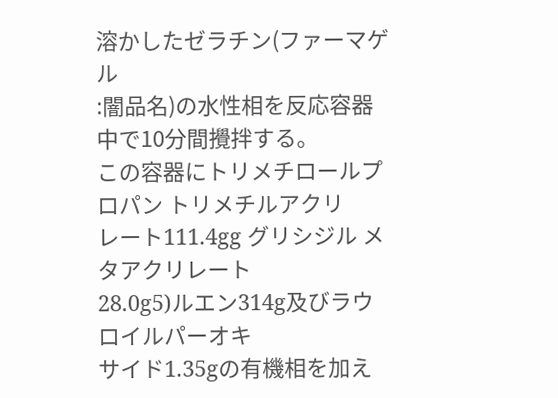溶かしたゼラチン(ファーマゲル
:闇品名)の水性相を反応容器中で10分間攪拌する。
この容器にトリメチロールプロパン トリメチルアクリ
レート111.4gg グリシジル メタアクリレート
28.0g5)ルエン314g及びラウロイルパーオキ
サイド1.35gの有機相を加え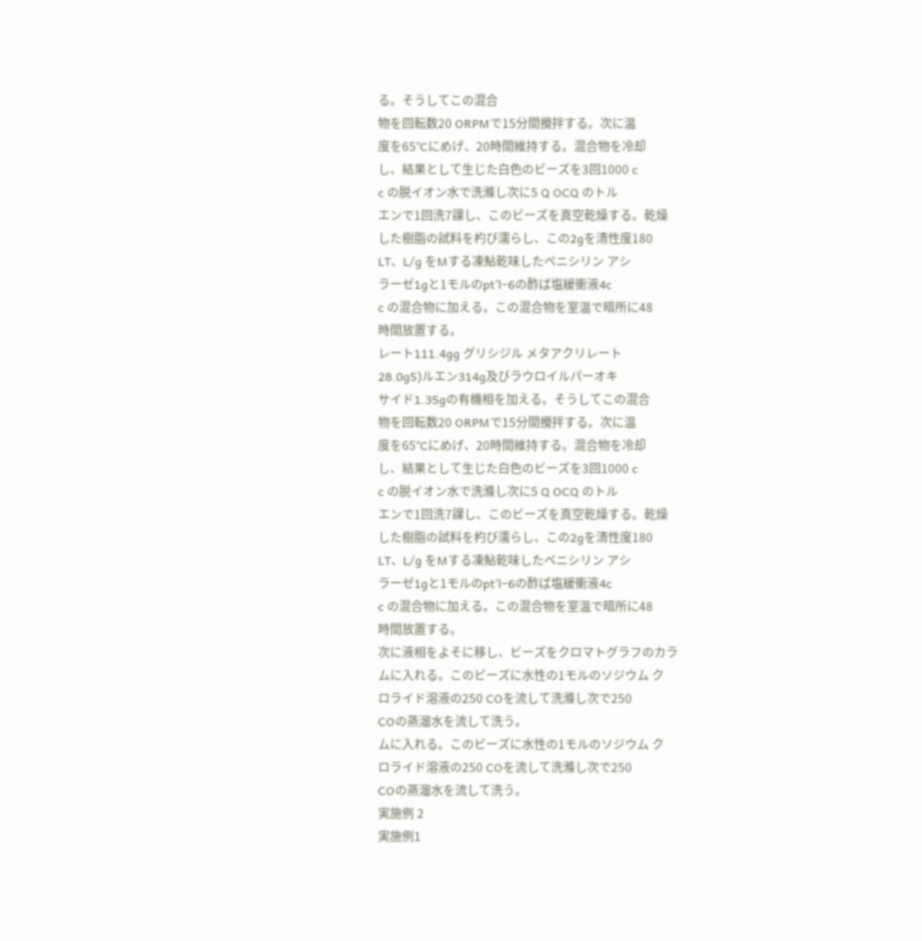る。そうしてこの混合
物を回転数20 ORPMで15分間攪拌する。次に温
度を65°Cにめげ、20時間維持する。混合物を冷却
し、結果として生じた白色のビーズを3回1000 c
c の脱イオン水で洗滌し次に5 Q OCQ のトル
エンで1回洗7課し、このビーズを真空乾燥する。乾燥
した樹脂の試料を杓び濡らし、この2gを清性度180
LT、L/g をMする凍鮎乾味したペニシリン アシ
ラーゼ1gと1モルのpt’l−6の酢ば塩緩衝液4c
c の混合物に加える。この混合物を室温で暗所に48
時間放置する。
レート111.4gg グリシジル メタアクリレート
28.0g5)ルエン314g及びラウロイルパーオキ
サイド1.35gの有機相を加える。そうしてこの混合
物を回転数20 ORPMで15分間攪拌する。次に温
度を65°Cにめげ、20時間維持する。混合物を冷却
し、結果として生じた白色のビーズを3回1000 c
c の脱イオン水で洗滌し次に5 Q OCQ のトル
エンで1回洗7課し、このビーズを真空乾燥する。乾燥
した樹脂の試料を杓び濡らし、この2gを清性度180
LT、L/g をMする凍鮎乾味したペニシリン アシ
ラーゼ1gと1モルのpt’l−6の酢ば塩緩衝液4c
c の混合物に加える。この混合物を室温で暗所に48
時間放置する。
次に液相をよそに移し、ビーズをクロマトグラフのカラ
ムに入れる。このビーズに水性の1モルのソジウム ク
ロライド溶液の250 COを流して洗滌し次で250
COの蒸溜水を流して洗う。
ムに入れる。このビーズに水性の1モルのソジウム ク
ロライド溶液の250 COを流して洗滌し次で250
COの蒸溜水を流して洗う。
実施例 2
実施例1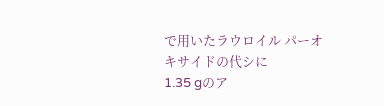で用いたラウロイル パーオキサイドの代シに
1.35 gのア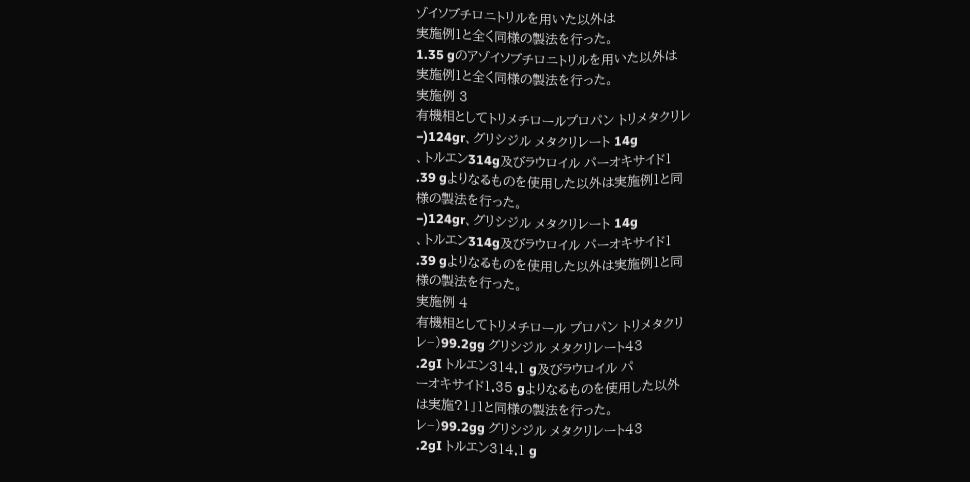ゾイソブチロニトリルを用いた以外は
実施例1と全く同様の製法を行った。
1.35 gのアゾイソブチロニトリルを用いた以外は
実施例1と全く同様の製法を行った。
実施例 3
有機相としてトリメチロールプロパン トリメタクリレ
−)124gr、グリシジル メタクリレート 14g
、トルエン314g及びラウロイル パーオキサイド1
.39 gよりなるものを使用した以外は実施例1と同
様の製法を行った。
−)124gr、グリシジル メタクリレート 14g
、トルエン314g及びラウロイル パーオキサイド1
.39 gよりなるものを使用した以外は実施例1と同
様の製法を行った。
実施例 4
有機相としてトリメチロール プロパン トリメタクリ
レ−)99.2gg グリシジル メタクリレート43
.2gI トルエン314.1 g及びラウロイル パ
ーオキサイド1.35 gよりなるものを使用した以外
は実施?1」1と同様の製法を行った。
レ−)99.2gg グリシジル メタクリレート43
.2gI トルエン314.1 g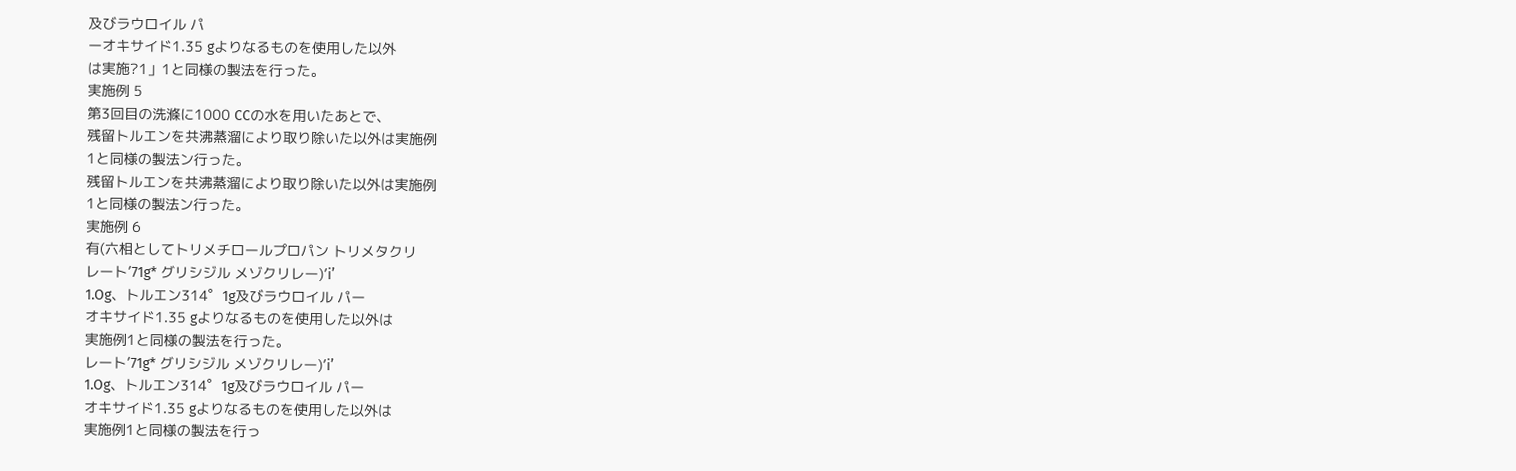及びラウロイル パ
ーオキサイド1.35 gよりなるものを使用した以外
は実施?1」1と同様の製法を行った。
実施例 5
第3回目の洗滌に1000 CCの水を用いたあとで、
残留トルエンを共沸蒸溜により取り除いた以外は実施例
1と同様の製法ン行った。
残留トルエンを共沸蒸溜により取り除いた以外は実施例
1と同様の製法ン行った。
実施例 6
有(六相としてトリメチロールプロパン トリメタクリ
レート’71g* グリシジル メゾクリレー)’i’
1.Og、トルエン314゜1g及びラウロイル パー
オキサイド1.35 gよりなるものを使用した以外は
実施例1と同様の製法を行った。
レート’71g* グリシジル メゾクリレー)’i’
1.Og、トルエン314゜1g及びラウロイル パー
オキサイド1.35 gよりなるものを使用した以外は
実施例1と同様の製法を行っ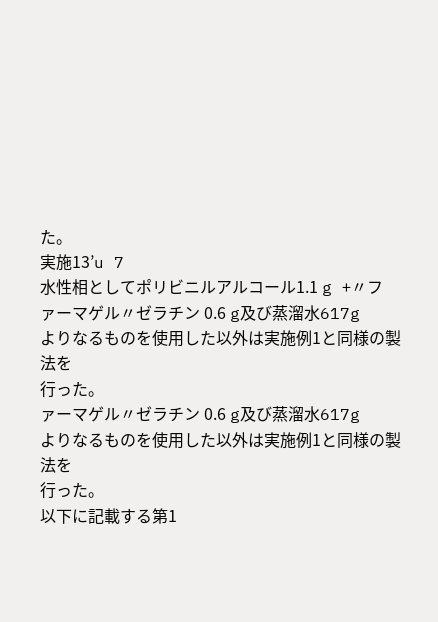た。
実施13’u 7
水性相としてポリビニルアルコール1.1 g +〃フ
ァーマゲル〃ゼラチン 0.6 g及び蒸溜水617g
よりなるものを使用した以外は実施例1と同様の製法を
行った。
ァーマゲル〃ゼラチン 0.6 g及び蒸溜水617g
よりなるものを使用した以外は実施例1と同様の製法を
行った。
以下に記載する第1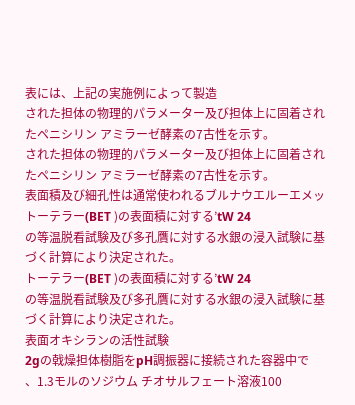表には、上記の実施例によって製造
された担体の物理的パラメーター及び担体上に固着され
たペニシリン アミラーゼ酵素の7古性を示す。
された担体の物理的パラメーター及び担体上に固着され
たペニシリン アミラーゼ酵素の7古性を示す。
表面積及び細孔性は通常使われるブルナウエルーエメッ
トーテラー(BET )の表面積に対する’tW 24
の等温脱看試験及び多孔贋に対する水銀の浸入試験に基
づく計算により決定された。
トーテラー(BET )の表面積に対する’tW 24
の等温脱看試験及び多孔贋に対する水銀の浸入試験に基
づく計算により決定された。
表面オキシランの活性試験
2gの戟燥担体樹脂をpH調振器に接続された容器中で
、1.3モルのソジウム チオサルフェート溶液100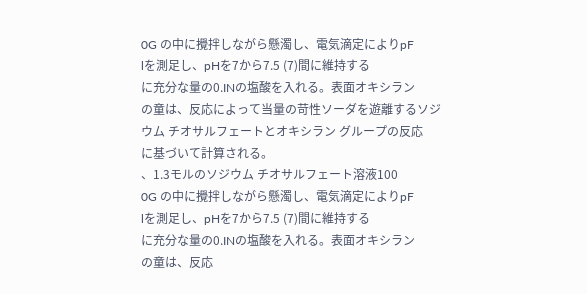0G の中に攪拌しながら懸濁し、電気滴定によりpF
lを測足し、pHを7から7.5 (7)間に維持する
に充分な量の0.INの塩酸を入れる。表面オキシラン
の童は、反応によって当量の苛性ソーダを遊離するソジ
ウム チオサルフェートとオキシラン グループの反応
に基づいて計算される。
、1.3モルのソジウム チオサルフェート溶液100
0G の中に攪拌しながら懸濁し、電気滴定によりpF
lを測足し、pHを7から7.5 (7)間に維持する
に充分な量の0.INの塩酸を入れる。表面オキシラン
の童は、反応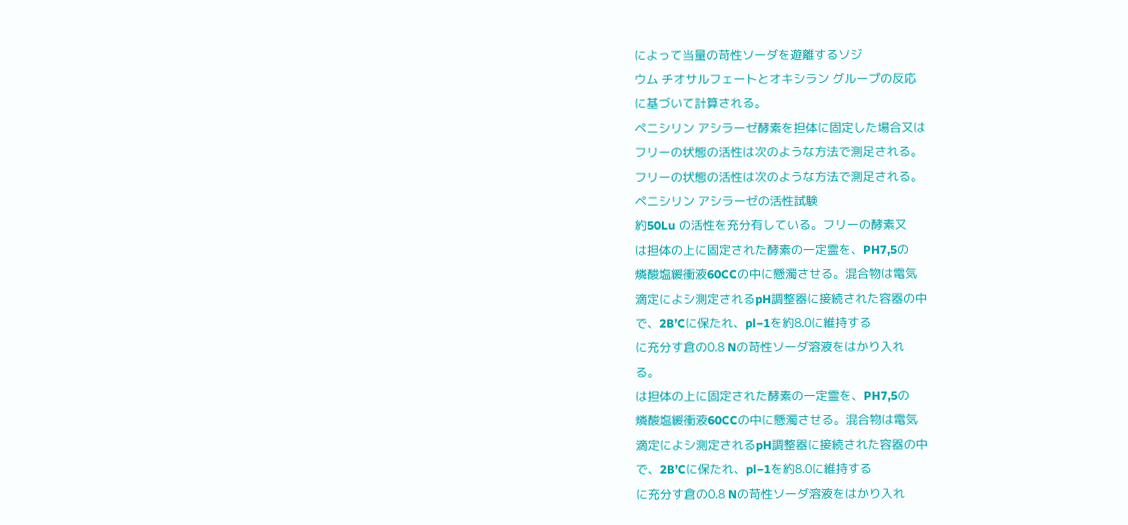によって当量の苛性ソーダを遊離するソジ
ウム チオサルフェートとオキシラン グループの反応
に基づいて計算される。
ペニシリン アシラーゼ酵素を担体に固定した場合又は
フリーの状態の活性は次のような方法で測足される。
フリーの状態の活性は次のような方法で測足される。
ペニシリン アシラーゼの活性試験
約50Lu の活性を充分有している。フリーの酵素又
は担体の上に固定された酵素の一定霊を、PH7,5の
燐酸塩緩衝液60CCの中に懸濁させる。混合物は電気
滴定によシ測定されるpH調整器に接続された容器の中
で、2B’Cに保たれ、pl−1を約8.0に維持する
に充分す倉の0.8 Nの苛性ソーダ溶液をはかり入れ
る。
は担体の上に固定された酵素の一定霊を、PH7,5の
燐酸塩緩衝液60CCの中に懸濁させる。混合物は電気
滴定によシ測定されるpH調整器に接続された容器の中
で、2B’Cに保たれ、pl−1を約8.0に維持する
に充分す倉の0.8 Nの苛性ソーダ溶液をはかり入れ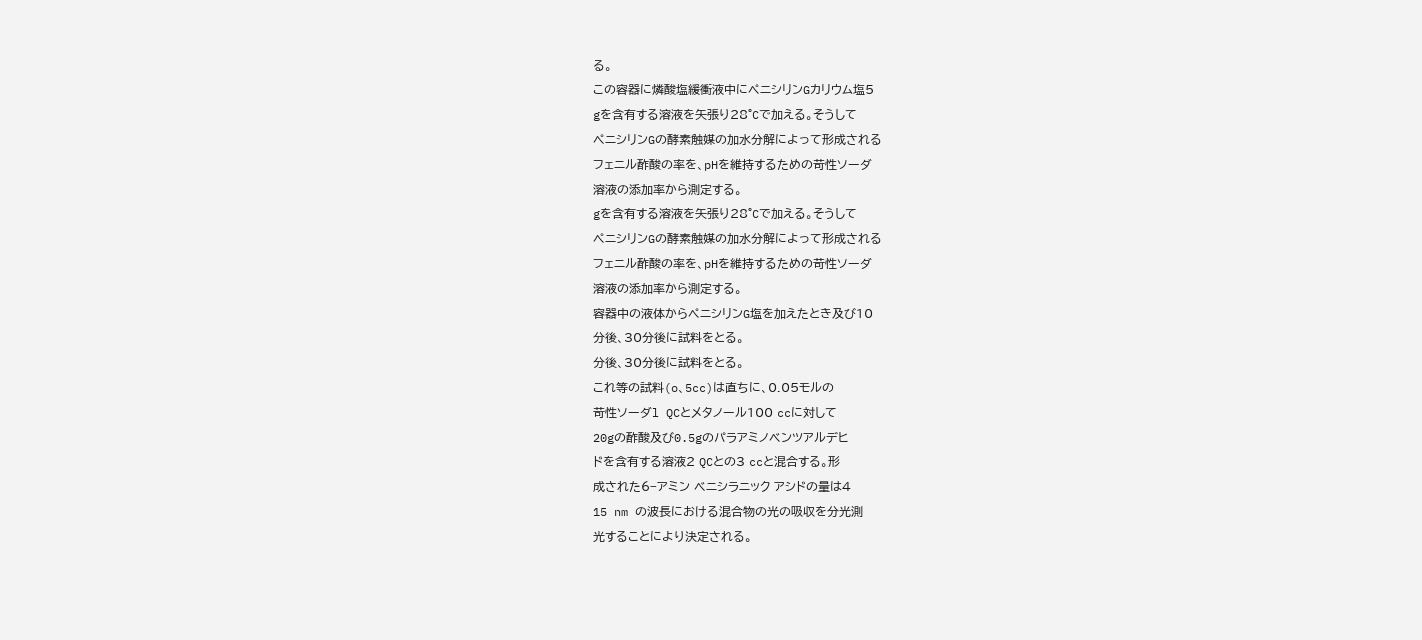る。
この容器に燐酸塩緩衝液中にペニシリンGカリウム塩5
gを含有する溶液を矢張り28°Cで加える。そうして
ペニシリンGの酵素触媒の加水分解によって形成される
フェニル酢酸の率を、pHを維持するための苛性ソーダ
溶液の添加率から測定する。
gを含有する溶液を矢張り28°Cで加える。そうして
ペニシリンGの酵素触媒の加水分解によって形成される
フェニル酢酸の率を、pHを維持するための苛性ソーダ
溶液の添加率から測定する。
容器中の液体からペニシリンG塩を加えたとき及び10
分後、30分後に試料をとる。
分後、30分後に試料をとる。
これ等の試料(o、5cc)は直ちに、0.05モルの
苛性ソーダl QCとメタノール100 ccに対して
20gの酢酸及び0.5gのパラアミノベンツアルデヒ
ドを含有する溶液2 QCとの3 ccと混合する。形
成された6−アミン ベニシラニック アシドの量は4
15 nm の波長における混合物の光の吸収を分光測
光することにより決定される。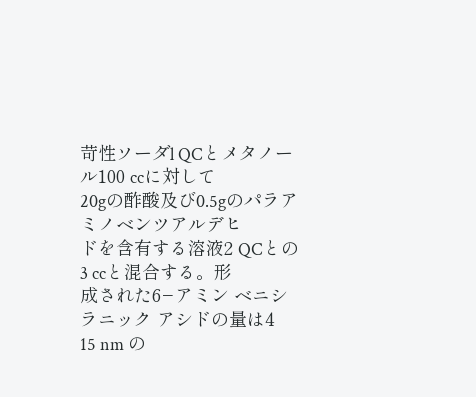苛性ソーダl QCとメタノール100 ccに対して
20gの酢酸及び0.5gのパラアミノベンツアルデヒ
ドを含有する溶液2 QCとの3 ccと混合する。形
成された6−アミン ベニシラニック アシドの量は4
15 nm の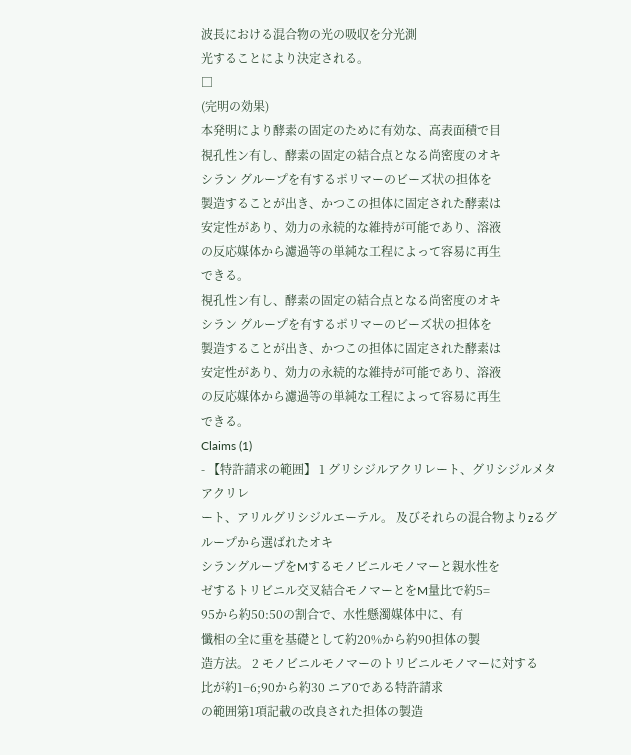波長における混合物の光の吸収を分光測
光することにより決定される。
□
(完明の効果)
本発明により酵素の固定のために有効な、高表面積で目
視孔性ン有し、酵素の固定の結合点となる尚密度のオキ
シラン グループを有するポリマーのビーズ状の担体を
製造することが出き、かつこの担体に固定された酵素は
安定性があり、効力の永続的な維持が可能であり、溶液
の反応媒体から濾過等の単純な工程によって容易に再生
できる。
視孔性ン有し、酵素の固定の結合点となる尚密度のオキ
シラン グループを有するポリマーのビーズ状の担体を
製造することが出き、かつこの担体に固定された酵素は
安定性があり、効力の永続的な維持が可能であり、溶液
の反応媒体から濾過等の単純な工程によって容易に再生
できる。
Claims (1)
- 【特許請求の範囲】 1 グリシジルアクリレート、グリシジルメタアクリレ
ート、アリルグリシジルエーテル。 及びそれらの混合物よりzるグループから選ばれたオキ
シラングループをMするモノビニルモノマーと親水性を
ゼするトリビニル交叉結合モノマーとをM量比で約5=
95から約50:50の割合で、水性懸濁媒体中に、有
懺相の全に重を基礎として約20%から約90担体の製
造方法。 2 モノビニルモノマーのトリビニルモノマーに対する
比が約1−6;90から約30 ニア0である特許請求
の範囲第1項記載の改良された担体の製造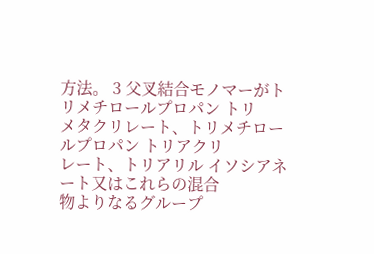方法。 3 父叉結合モノマーがトリメチロールプロパン トリ
メタクリレート、トリメチロールプロパン トリアクリ
レート、トリアリル イソシアネート又はこれらの混合
物よりなるグループ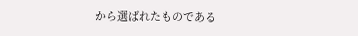から選ばれたものである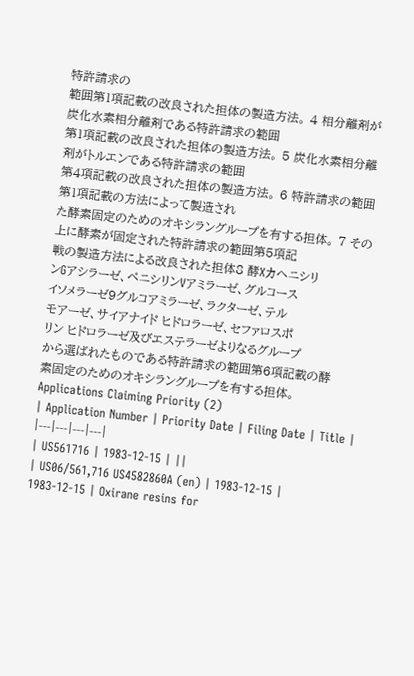特許請求の
範囲第1項記載の改良された担体の製造方法。 4 相分離剤が炭化水素相分離剤である特許請求の範囲
第1項記載の改良された担体の製造方法。 5 炭化水素相分離剤がトルエンである特許請求の範囲
第4項記載の改良された担体の製造方法。 6 特許請求の範囲第1項記載の方法によって製造され
た酵素固定のためのオキシラングループを有する担体。 7 その上に酵素が固定された特許請求の範囲第5項記
戦の製造方法による改良された担体8 酵Xカヘニシリ
ンGアシラーゼ、ペニシリンVアミラーゼ、グルコース
イソメラーゼ9グルコアミラーゼ、ラクターゼ、テル
モアーゼ、サイアナイド ヒドロラーゼ、セファロスポ
リン ヒドロラーゼ及びエステラーゼよりなるグループ
から選ばれたものである特許請求の範囲第6項記載の酵
素固定のためのオキシラングループを有する担体。
Applications Claiming Priority (2)
| Application Number | Priority Date | Filing Date | Title |
|---|---|---|---|
| US561716 | 1983-12-15 | ||
| US06/561,716 US4582860A (en) | 1983-12-15 | 1983-12-15 | Oxirane resins for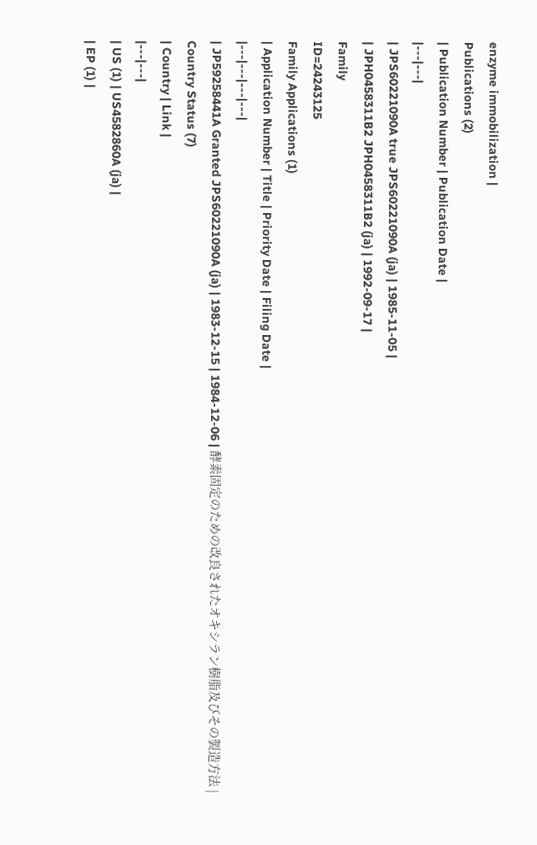enzyme immobilization |
Publications (2)
| Publication Number | Publication Date |
|---|---|
| JPS60221090A true JPS60221090A (ja) | 1985-11-05 |
| JPH0458311B2 JPH0458311B2 (ja) | 1992-09-17 |
Family
ID=24243125
Family Applications (1)
| Application Number | Title | Priority Date | Filing Date |
|---|---|---|---|
| JP59258441A Granted JPS60221090A (ja) | 1983-12-15 | 1984-12-06 | 酵素固定のための改良されたオキシラン樹脂及びその製造方法 |
Country Status (7)
| Country | Link |
|---|---|
| US (1) | US4582860A (ja) |
| EP (1) |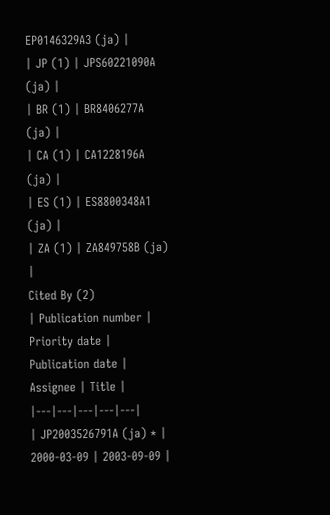EP0146329A3 (ja) |
| JP (1) | JPS60221090A (ja) |
| BR (1) | BR8406277A (ja) |
| CA (1) | CA1228196A (ja) |
| ES (1) | ES8800348A1 (ja) |
| ZA (1) | ZA849758B (ja) |
Cited By (2)
| Publication number | Priority date | Publication date | Assignee | Title |
|---|---|---|---|---|
| JP2003526791A (ja) * | 2000-03-09 | 2003-09-09 |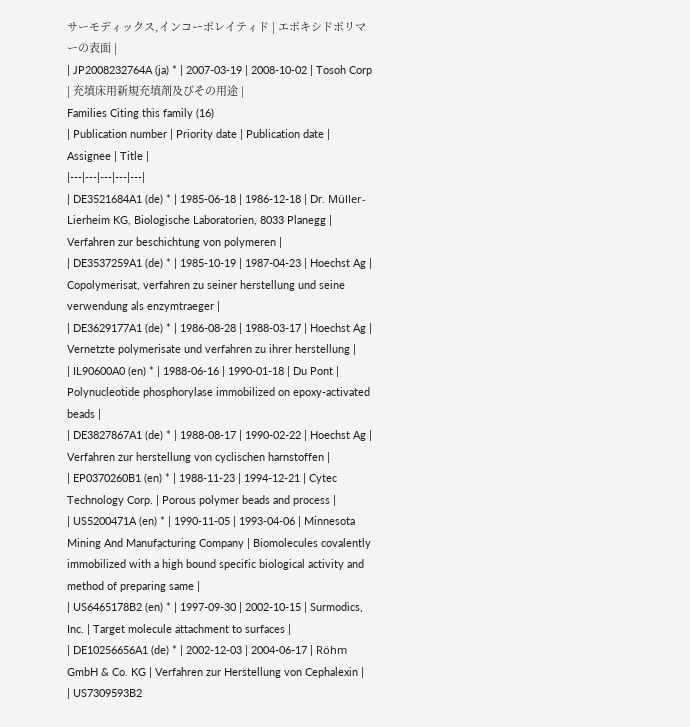サーモディックス,インコーポレイティド | エポキシドポリマーの表面 |
| JP2008232764A (ja) * | 2007-03-19 | 2008-10-02 | Tosoh Corp | 充填床用新規充填剤及びその用途 |
Families Citing this family (16)
| Publication number | Priority date | Publication date | Assignee | Title |
|---|---|---|---|---|
| DE3521684A1 (de) * | 1985-06-18 | 1986-12-18 | Dr. Müller-Lierheim KG, Biologische Laboratorien, 8033 Planegg | Verfahren zur beschichtung von polymeren |
| DE3537259A1 (de) * | 1985-10-19 | 1987-04-23 | Hoechst Ag | Copolymerisat, verfahren zu seiner herstellung und seine verwendung als enzymtraeger |
| DE3629177A1 (de) * | 1986-08-28 | 1988-03-17 | Hoechst Ag | Vernetzte polymerisate und verfahren zu ihrer herstellung |
| IL90600A0 (en) * | 1988-06-16 | 1990-01-18 | Du Pont | Polynucleotide phosphorylase immobilized on epoxy-activated beads |
| DE3827867A1 (de) * | 1988-08-17 | 1990-02-22 | Hoechst Ag | Verfahren zur herstellung von cyclischen harnstoffen |
| EP0370260B1 (en) * | 1988-11-23 | 1994-12-21 | Cytec Technology Corp. | Porous polymer beads and process |
| US5200471A (en) * | 1990-11-05 | 1993-04-06 | Minnesota Mining And Manufacturing Company | Biomolecules covalently immobilized with a high bound specific biological activity and method of preparing same |
| US6465178B2 (en) * | 1997-09-30 | 2002-10-15 | Surmodics, Inc. | Target molecule attachment to surfaces |
| DE10256656A1 (de) * | 2002-12-03 | 2004-06-17 | Röhm GmbH & Co. KG | Verfahren zur Herstellung von Cephalexin |
| US7309593B2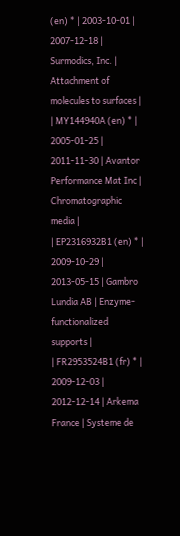(en) * | 2003-10-01 | 2007-12-18 | Surmodics, Inc. | Attachment of molecules to surfaces |
| MY144940A (en) * | 2005-01-25 | 2011-11-30 | Avantor Performance Mat Inc | Chromatographic media |
| EP2316932B1 (en) * | 2009-10-29 | 2013-05-15 | Gambro Lundia AB | Enzyme-functionalized supports |
| FR2953524B1 (fr) * | 2009-12-03 | 2012-12-14 | Arkema France | Systeme de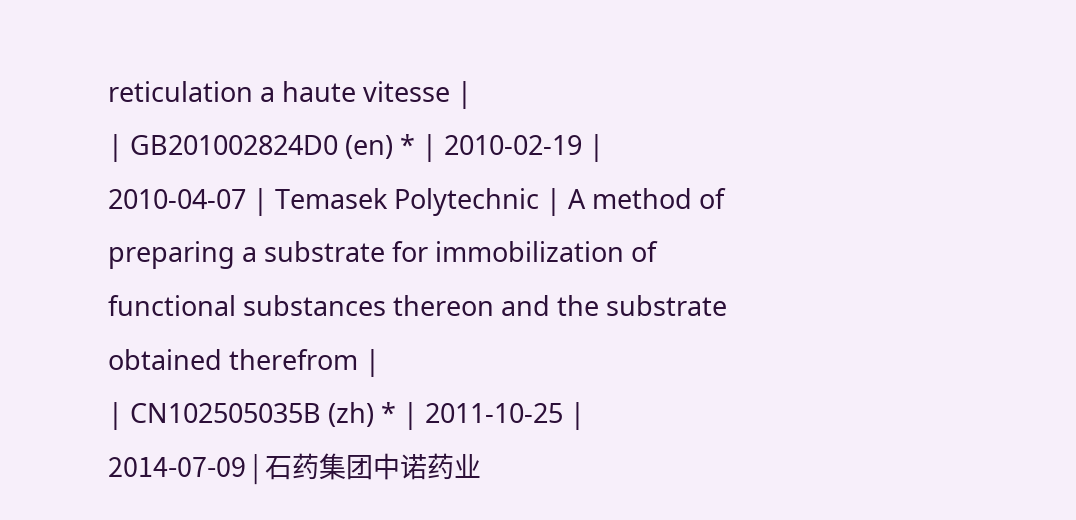reticulation a haute vitesse |
| GB201002824D0 (en) * | 2010-02-19 | 2010-04-07 | Temasek Polytechnic | A method of preparing a substrate for immobilization of functional substances thereon and the substrate obtained therefrom |
| CN102505035B (zh) * | 2011-10-25 | 2014-07-09 | 石药集团中诺药业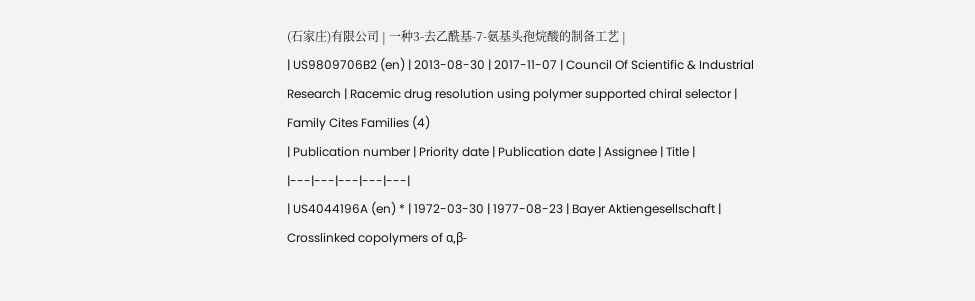(石家庄)有限公司 | 一种3-去乙酰基-7-氨基头孢烷酸的制备工艺 |
| US9809706B2 (en) | 2013-08-30 | 2017-11-07 | Council Of Scientific & Industrial Research | Racemic drug resolution using polymer supported chiral selector |
Family Cites Families (4)
| Publication number | Priority date | Publication date | Assignee | Title |
|---|---|---|---|---|
| US4044196A (en) * | 1972-03-30 | 1977-08-23 | Bayer Aktiengesellschaft | Crosslinked copolymers of α,β-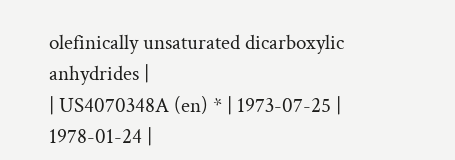olefinically unsaturated dicarboxylic anhydrides |
| US4070348A (en) * | 1973-07-25 | 1978-01-24 |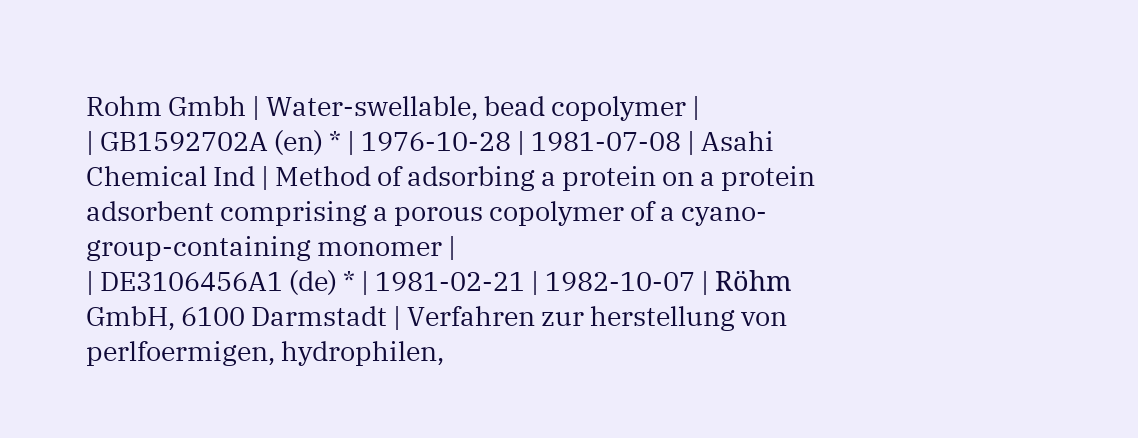Rohm Gmbh | Water-swellable, bead copolymer |
| GB1592702A (en) * | 1976-10-28 | 1981-07-08 | Asahi Chemical Ind | Method of adsorbing a protein on a protein adsorbent comprising a porous copolymer of a cyano-group-containing monomer |
| DE3106456A1 (de) * | 1981-02-21 | 1982-10-07 | Röhm GmbH, 6100 Darmstadt | Verfahren zur herstellung von perlfoermigen, hydrophilen,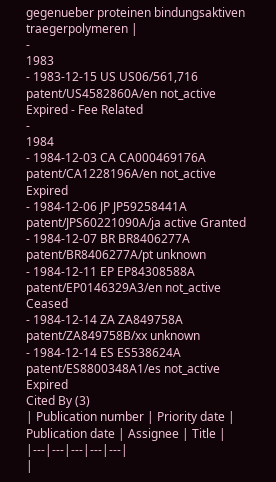gegenueber proteinen bindungsaktiven traegerpolymeren |
-
1983
- 1983-12-15 US US06/561,716 patent/US4582860A/en not_active Expired - Fee Related
-
1984
- 1984-12-03 CA CA000469176A patent/CA1228196A/en not_active Expired
- 1984-12-06 JP JP59258441A patent/JPS60221090A/ja active Granted
- 1984-12-07 BR BR8406277A patent/BR8406277A/pt unknown
- 1984-12-11 EP EP84308588A patent/EP0146329A3/en not_active Ceased
- 1984-12-14 ZA ZA849758A patent/ZA849758B/xx unknown
- 1984-12-14 ES ES538624A patent/ES8800348A1/es not_active Expired
Cited By (3)
| Publication number | Priority date | Publication date | Assignee | Title |
|---|---|---|---|---|
|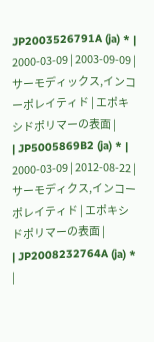JP2003526791A (ja) * | 2000-03-09 | 2003-09-09 | サーモディックス,インコーポレイティド | エポキシドポリマーの表面 |
| JP5005869B2 (ja) * | 2000-03-09 | 2012-08-22 | サーモディクス,インコーポレイティド | エポキシドポリマーの表面 |
| JP2008232764A (ja) * |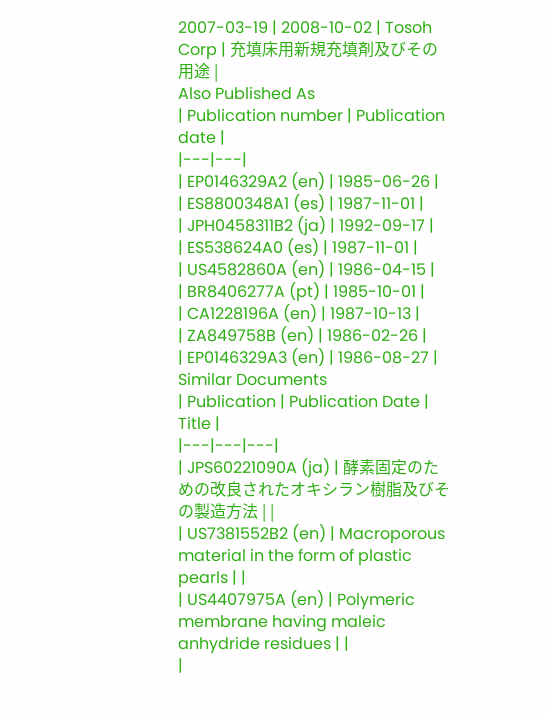2007-03-19 | 2008-10-02 | Tosoh Corp | 充填床用新規充填剤及びその用途 |
Also Published As
| Publication number | Publication date |
|---|---|
| EP0146329A2 (en) | 1985-06-26 |
| ES8800348A1 (es) | 1987-11-01 |
| JPH0458311B2 (ja) | 1992-09-17 |
| ES538624A0 (es) | 1987-11-01 |
| US4582860A (en) | 1986-04-15 |
| BR8406277A (pt) | 1985-10-01 |
| CA1228196A (en) | 1987-10-13 |
| ZA849758B (en) | 1986-02-26 |
| EP0146329A3 (en) | 1986-08-27 |
Similar Documents
| Publication | Publication Date | Title |
|---|---|---|
| JPS60221090A (ja) | 酵素固定のための改良されたオキシラン樹脂及びその製造方法 | |
| US7381552B2 (en) | Macroporous material in the form of plastic pearls | |
| US4407975A (en) | Polymeric membrane having maleic anhydride residues | |
|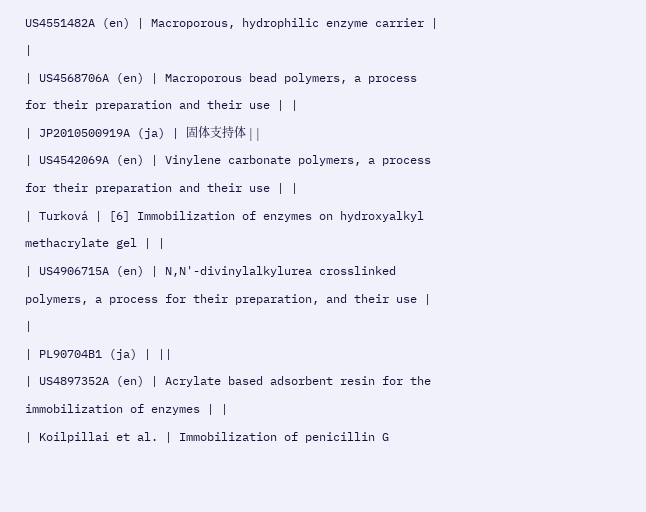US4551482A (en) | Macroporous, hydrophilic enzyme carrier | |
| US4568706A (en) | Macroporous bead polymers, a process for their preparation and their use | |
| JP2010500919A (ja) | 固体支持体 | |
| US4542069A (en) | Vinylene carbonate polymers, a process for their preparation and their use | |
| Turková | [6] Immobilization of enzymes on hydroxyalkyl methacrylate gel | |
| US4906715A (en) | N,N'-divinylalkylurea crosslinked polymers, a process for their preparation, and their use | |
| PL90704B1 (ja) | ||
| US4897352A (en) | Acrylate based adsorbent resin for the immobilization of enzymes | |
| Koilpillai et al. | Immobilization of penicillin G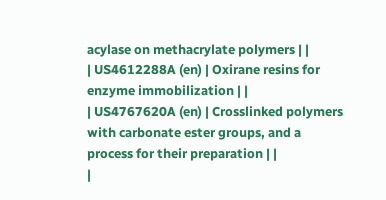acylase on methacrylate polymers | |
| US4612288A (en) | Oxirane resins for enzyme immobilization | |
| US4767620A (en) | Crosslinked polymers with carbonate ester groups, and a process for their preparation | |
|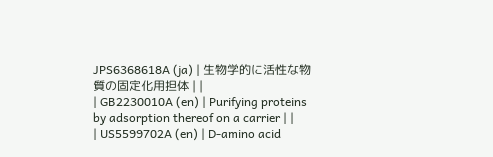JPS6368618A (ja) | 生物学的に活性な物質の固定化用担体 | |
| GB2230010A (en) | Purifying proteins by adsorption thereof on a carrier | |
| US5599702A (en) | D-amino acid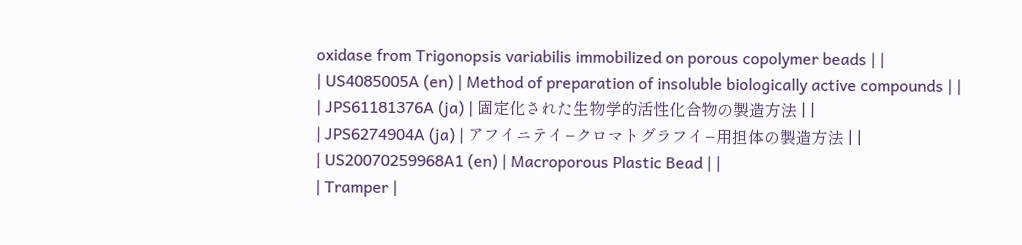oxidase from Trigonopsis variabilis immobilized on porous copolymer beads | |
| US4085005A (en) | Method of preparation of insoluble biologically active compounds | |
| JPS61181376A (ja) | 固定化された生物学的活性化合物の製造方法 | |
| JPS6274904A (ja) | アフイニテイ−クロマトグラフイ−用担体の製造方法 | |
| US20070259968A1 (en) | Macroporous Plastic Bead | |
| Tramper |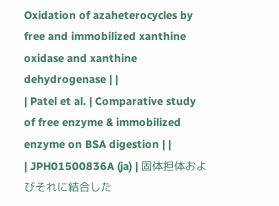Oxidation of azaheterocycles by free and immobilized xanthine oxidase and xanthine dehydrogenase | |
| Patel et al. | Comparative study of free enzyme & immobilized enzyme on BSA digestion | |
| JPH01500836A (ja) | 固体担体およびそれに結合した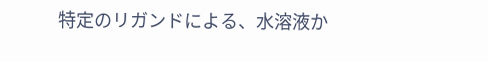特定のリガンドによる、水溶液か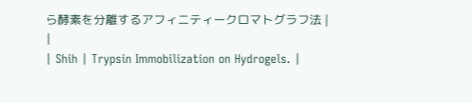ら酵素を分離するアフィニティークロマトグラフ法 | |
| Shih | Trypsin Immobilization on Hydrogels. |